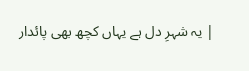| یہ شہرِ دل ہے یہاں کچھ بھی پائدار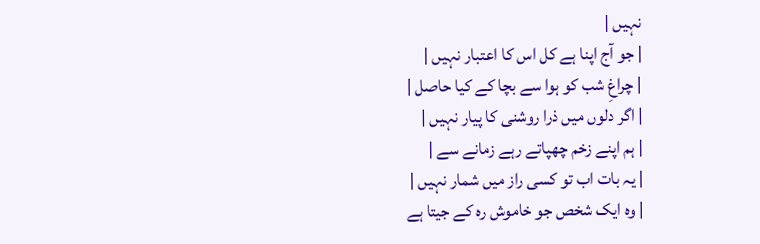نہیں |
| جو آج اپنا ہے کل اس کا اعتبار نہیں |
| چراغِ شب کو ہوا سے بچا کے کیا حاصل |
| اگر دلوں میں ذرا روشنی کا پیار نہیں |
| ہم اپنے زخم چھپاتے رہے زمانے سے |
| یہ بات اب تو کسی راز میں شمار نہیں |
| وہ ایک شخص جو خاموش رہ کے جیتا ہے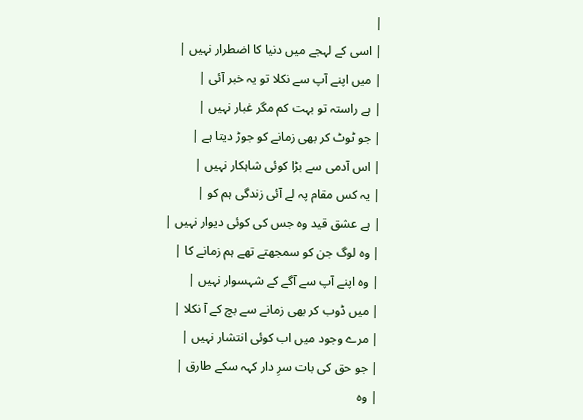|
| اسی کے لہجے میں دنیا کا اضطرار نہیں |
| میں اپنے آپ سے نکلا تو یہ خبر آئی |
| ہے راستہ تو بہت کم مگر غبار نہیں |
| جو ٹوٹ کر بھی زمانے کو جوڑ دیتا ہے |
| اس آدمی سے بڑا کوئی شاہکار نہیں |
| یہ کس مقام پہ لے آئی زندگی ہم کو |
| ہے عشق قید وہ جس کی کوئی دیوار نہیں |
| وہ لوگ جن کو سمجھتے تھے ہم زمانے کا |
| وہ اپنے آپ سے آگے کے شہسوار نہیں |
| میں ڈوب کر بھی زمانے سے بچ کے آ نکلا |
| مرے وجود میں اب کوئی انتشار نہیں |
| جو حق کی بات سرِ دار کہہ سکے طارق |
| وہ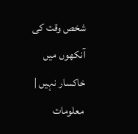شخص وقت کی آنکھوں میں خاکسار نہیں |
معلومات